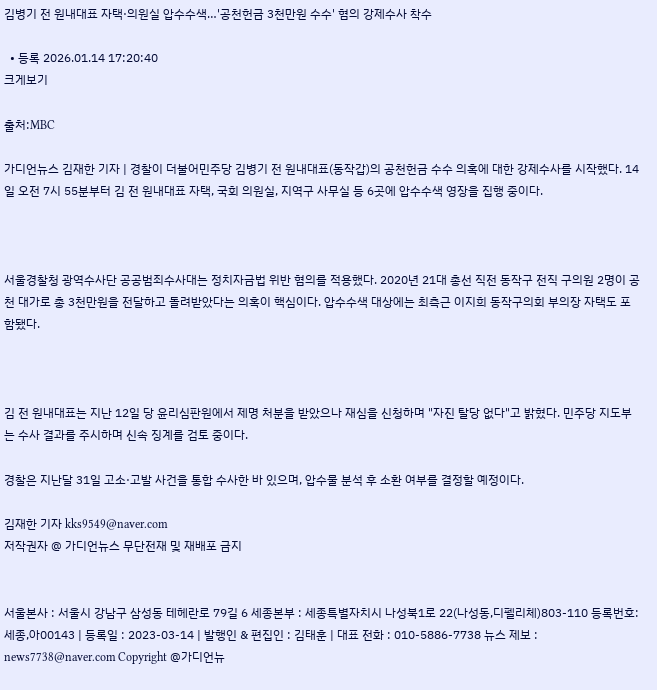김병기 전 원내대표 자택·의원실 압수수색…'공천헌금 3천만원 수수' 혐의 강제수사 착수

  • 등록 2026.01.14 17:20:40
크게보기

출처:MBC

가디언뉴스 김재한 기자 | 경찰이 더불어민주당 김병기 전 원내대표(동작갑)의 공천헌금 수수 의혹에 대한 강제수사를 시작했다. 14일 오전 7시 55분부터 김 전 원내대표 자택, 국회 의원실, 지역구 사무실 등 6곳에 압수수색 영장을 집행 중이다.



서울경찰청 광역수사단 공공범죄수사대는 정치자금법 위반 혐의를 적용했다. 2020년 21대 총선 직전 동작구 전직 구의원 2명이 공천 대가로 총 3천만원을 전달하고 돌려받았다는 의혹이 핵심이다. 압수수색 대상에는 최측근 이지희 동작구의회 부의장 자택도 포함됐다.



김 전 원내대표는 지난 12일 당 윤리심판원에서 제명 처분을 받았으나 재심을 신청하며 "자진 탈당 없다"고 밝혔다. 민주당 지도부는 수사 결과를 주시하며 신속 징계를 검토 중이다.

경찰은 지난달 31일 고소·고발 사건을 통합 수사한 바 있으며, 압수물 분석 후 소환 여부를 결정할 예정이다.

김재한 기자 kks9549@naver.com
저작권자 @ 가디언뉴스 무단전재 및 재배포 금지


서울본사 : 서울시 강남구 삼성동 테헤란로 79길 6 세종본부 : 세종특별자치시 나성북1로 22(나성동,디펠리체)803-110 등록번호: 세종,아00143 | 등록일 : 2023-03-14 | 발행인 & 편집인 : 김태훈 | 대표 전화 : 010-5886-7738 뉴스 제보 : news7738@naver.com Copyright @가디언뉴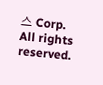스 Corp. All rights reserved.